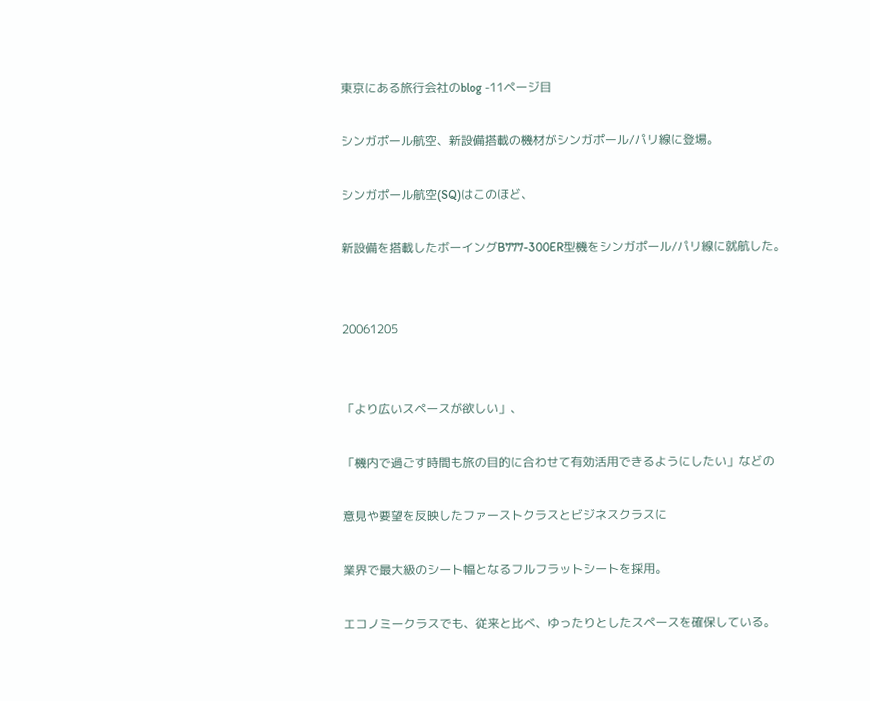東京にある旅行会社のblog -11ページ目

シンガポール航空、新設備搭載の機材がシンガポール/パリ線に登場。

シンガポール航空(SQ)はこのほど、

新設備を搭載したボーイングB777-300ER型機をシンガポール/パリ線に就航した。


20061205


「より広いスペースが欲しい」、

「機内で過ごす時間も旅の目的に合わせて有効活用できるようにしたい」などの

意見や要望を反映したファーストクラスとビジネスクラスに

業界で最大級のシート幅となるフルフラットシートを採用。

エコノミークラスでも、従来と比べ、ゆったりとしたスペースを確保している。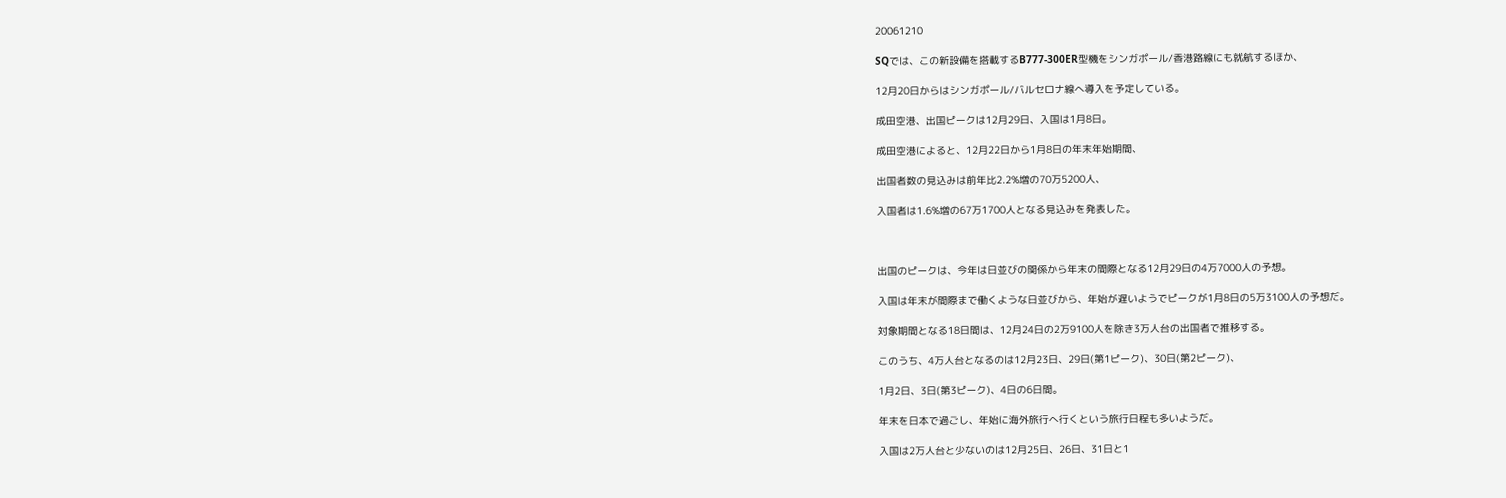20061210

SQでは、この新設備を搭載するB777-300ER型機をシンガポール/香港路線にも就航するほか、

12月20日からはシンガポール/バルセロナ線へ導入を予定している。

成田空港、出国ピークは12月29日、入国は1月8日。

成田空港によると、12月22日から1月8日の年末年始期間、

出国者数の見込みは前年比2.2%増の70万5200人、

入国者は1.6%増の67万1700人となる見込みを発表した。



出国のピークは、今年は日並びの関係から年末の間際となる12月29日の4万7000人の予想。

入国は年末が間際まで働くような日並びから、年始が遅いようでピークが1月8日の5万3100人の予想だ。

対象期間となる18日間は、12月24日の2万9100人を除き3万人台の出国者で推移する。

このうち、4万人台となるのは12月23日、29日(第1ピーク)、30日(第2ピーク)、

1月2日、3日(第3ピーク)、4日の6日間。

年末を日本で過ごし、年始に海外旅行へ行くという旅行日程も多いようだ。

入国は2万人台と少ないのは12月25日、26日、31日と1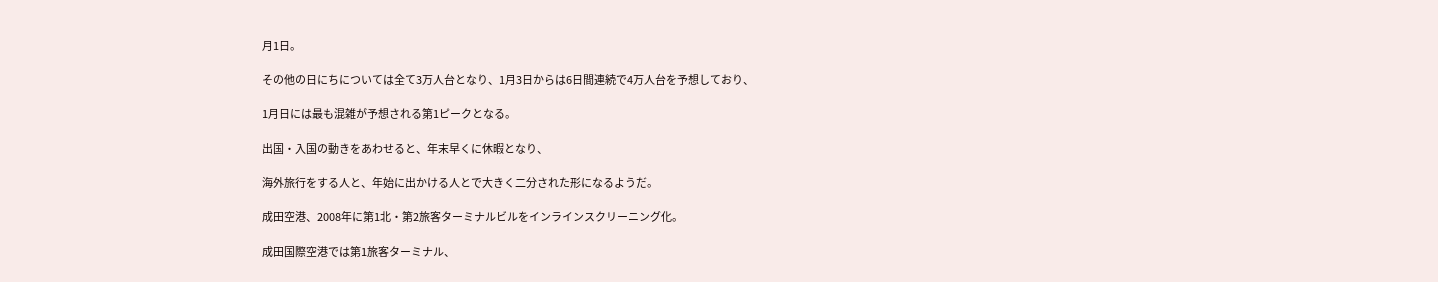月1日。

その他の日にちについては全て3万人台となり、1月3日からは6日間連続で4万人台を予想しており、

1月日には最も混雑が予想される第1ピークとなる。

出国・入国の動きをあわせると、年末早くに休暇となり、

海外旅行をする人と、年始に出かける人とで大きく二分された形になるようだ。

成田空港、2008年に第1北・第2旅客ターミナルビルをインラインスクリーニング化。

成田国際空港では第1旅客ターミナル、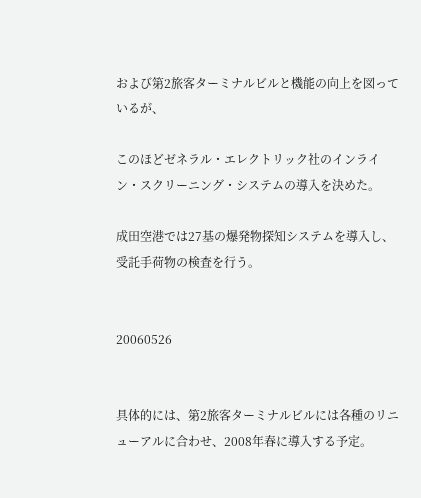および第2旅客ターミナルビルと機能の向上を図っているが、

このほどゼネラル・エレクトリック社のインライン・スクリーニング・システムの導入を決めた。

成田空港では27基の爆発物探知システムを導入し、受託手荷物の検査を行う。


20060526


具体的には、第2旅客ターミナルビルには各種のリニューアルに合わせ、2008年春に導入する予定。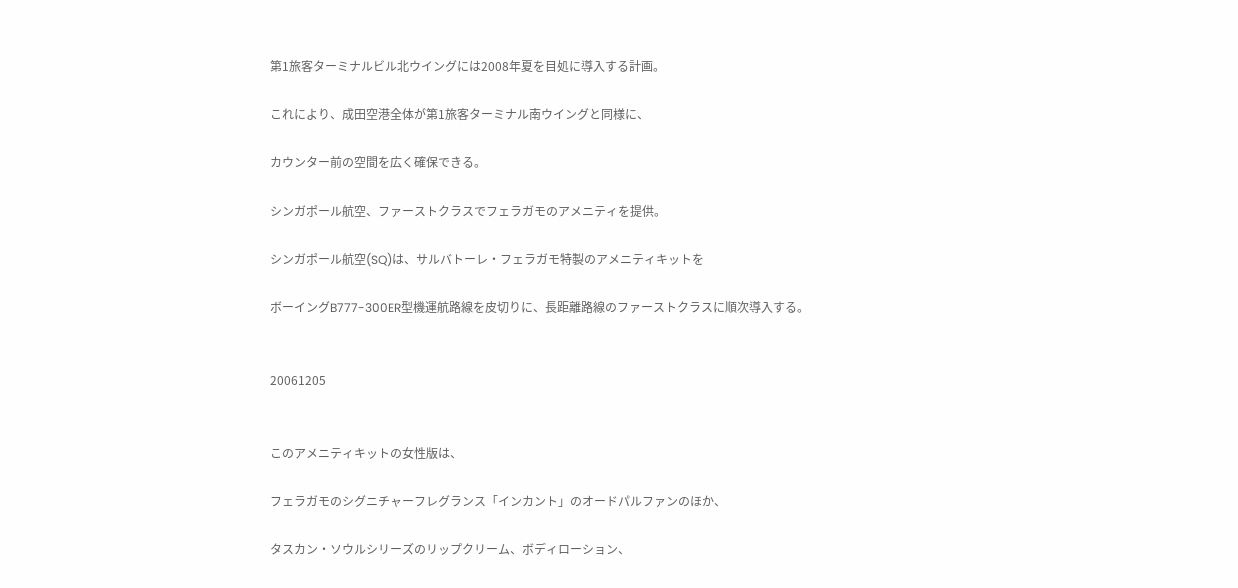第1旅客ターミナルビル北ウイングには2008年夏を目処に導入する計画。

これにより、成田空港全体が第1旅客ターミナル南ウイングと同様に、

カウンター前の空間を広く確保できる。

シンガポール航空、ファーストクラスでフェラガモのアメニティを提供。

シンガポール航空(SQ)は、サルバトーレ・フェラガモ特製のアメニティキットを

ボーイングB777-300ER型機運航路線を皮切りに、長距離路線のファーストクラスに順次導入する。


20061205


このアメニティキットの女性版は、

フェラガモのシグニチャーフレグランス「インカント」のオードパルファンのほか、

タスカン・ソウルシリーズのリップクリーム、ボディローション、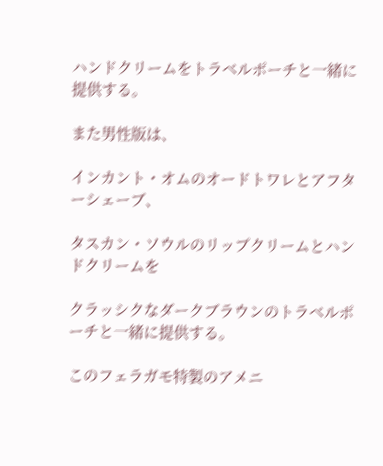ハンドクリームをトラベルポーチと一緒に提供する。

また男性版は、

インカント・オムのオードトワレとアフターシェーブ、

タスカン・ソウルのリップクリームとハンドクリームを

クラッシクなダークブラウンのトラベルポーチと一緒に提供する。

このフェラガモ特製のアメニ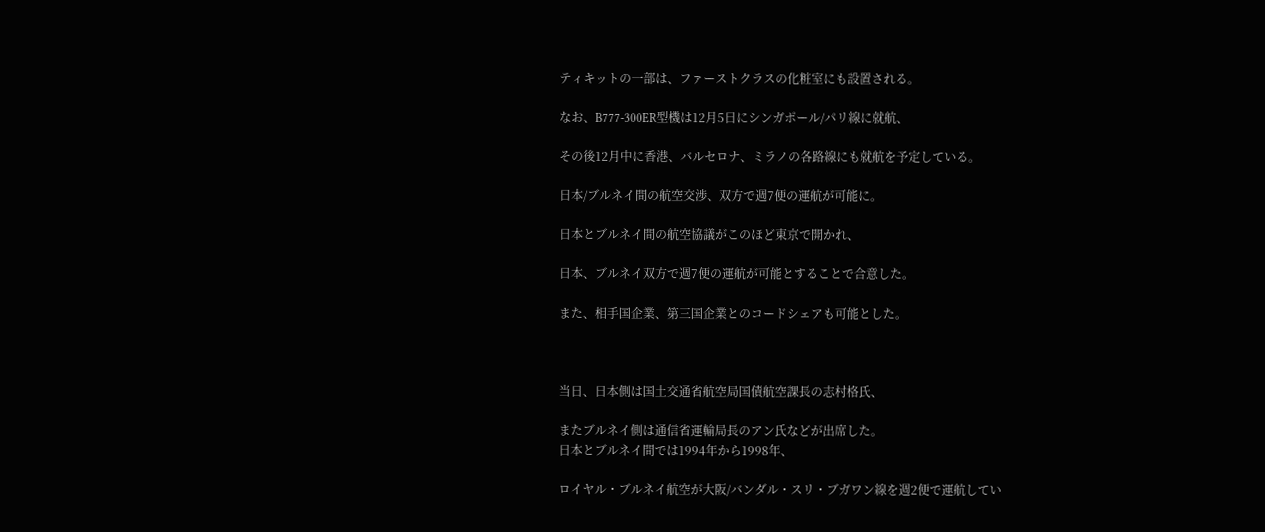ティキットの一部は、ファーストクラスの化粧室にも設置される。

なお、B777-300ER型機は12月5日にシンガポール/パリ線に就航、

その後12月中に香港、バルセロナ、ミラノの各路線にも就航を予定している。

日本/ブルネイ間の航空交渉、双方で週7便の運航が可能に。

日本とブルネイ間の航空協議がこのほど東京で開かれ、

日本、ブルネイ双方で週7便の運航が可能とすることで合意した。

また、相手国企業、第三国企業とのコードシェアも可能とした。



当日、日本側は国土交通省航空局国債航空課長の志村格氏、

またブルネイ側は通信省運輸局長のアン氏などが出席した。
日本とブルネイ間では1994年から1998年、

ロイヤル・ブルネイ航空が大阪/バンダル・スリ・ブガワン線を週2便で運航してい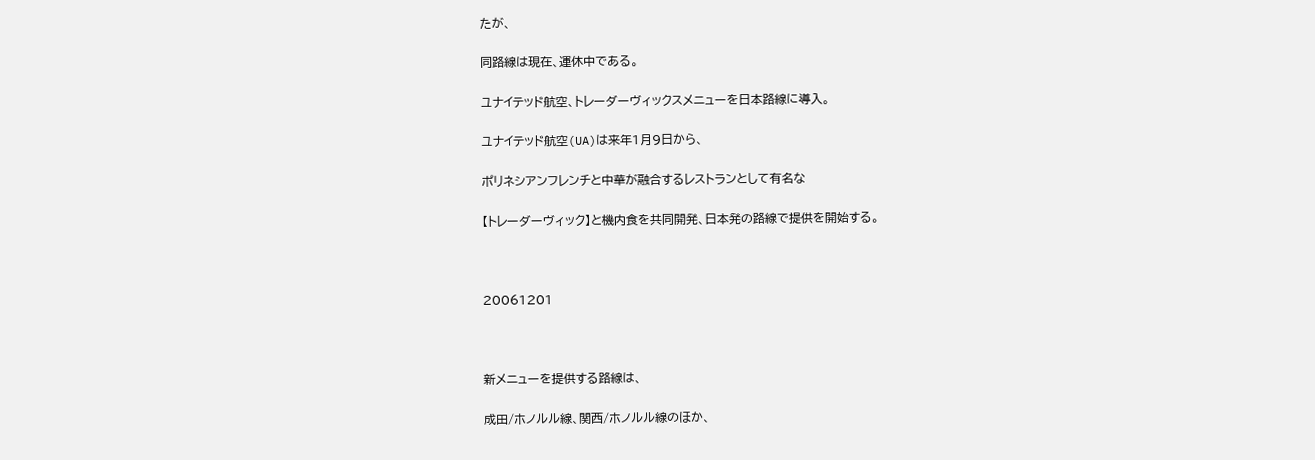たが、

同路線は現在、運休中である。

ユナイテッド航空、トレーダーヴィックスメニューを日本路線に導入。

ユナイテッド航空(UA)は来年1月9日から、

ポリネシアンフレンチと中華が融合するレストランとして有名な

【トレーダーヴィック】と機内食を共同開発、日本発の路線で提供を開始する。



20061201



新メニューを提供する路線は、

成田/ホノルル線、関西/ホノルル線のほか、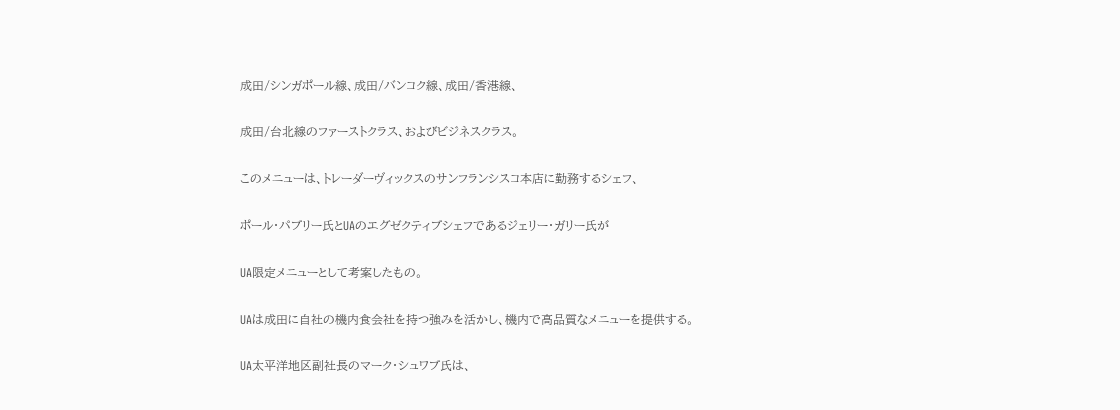成田/シンガポール線、成田/バンコク線、成田/香港線、

成田/台北線のファーストクラス、およびビジネスクラス。

このメニューは、トレーダーヴィックスのサンフランシスコ本店に勤務するシェフ、

ポール・パブリー氏とUAのエグゼクティブシェフであるジェリー・ガリー氏が

UA限定メニューとして考案したもの。

UAは成田に自社の機内食会社を持つ強みを活かし、機内で高品質なメニューを提供する。

UA太平洋地区副社長のマーク・シュワブ氏は、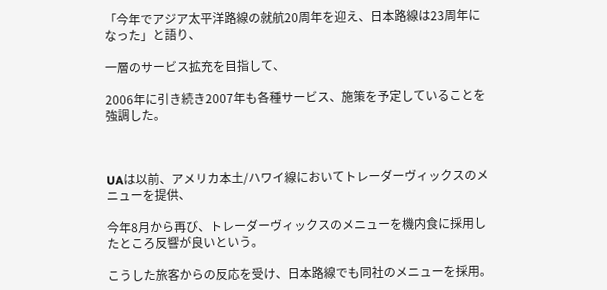「今年でアジア太平洋路線の就航20周年を迎え、日本路線は23周年になった」と語り、

一層のサービス拡充を目指して、

2006年に引き続き2007年も各種サービス、施策を予定していることを強調した。



UAは以前、アメリカ本土/ハワイ線においてトレーダーヴィックスのメニューを提供、

今年8月から再び、トレーダーヴィックスのメニューを機内食に採用したところ反響が良いという。

こうした旅客からの反応を受け、日本路線でも同社のメニューを採用。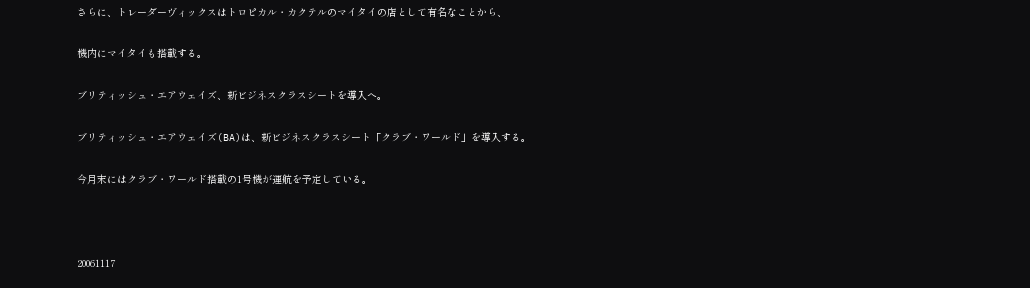さらに、トレーダーヴィックスはトロピカル・カクテルのマイタイの店として有名なことから、

機内にマイタイも搭載する。

ブリティッシュ・エアウェイズ、新ビジネスクラスシートを導入へ。

ブリティッシュ・エアウェイズ(BA)は、新ビジネスクラスシート「クラブ・ワールド」を導入する。

今月末にはクラブ・ワールド搭載の1号機が運航を予定している。



20061117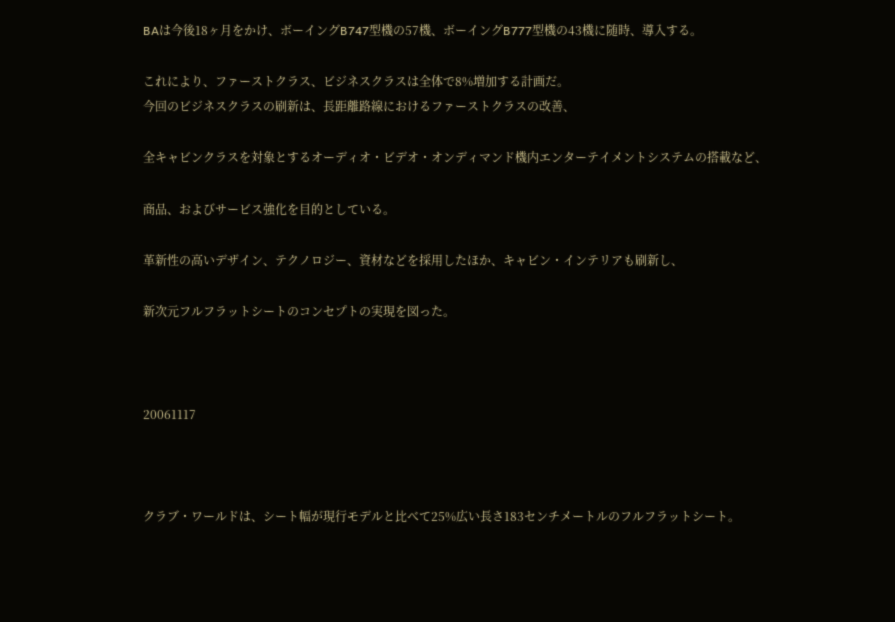BAは今後18ヶ月をかけ、ボーイングB747型機の57機、ボーイングB777型機の43機に随時、導入する。

これにより、ファーストクラス、ビジネスクラスは全体で8%増加する計画だ。
今回のビジネスクラスの刷新は、長距離路線におけるファーストクラスの改善、

全キャビンクラスを対象とするオーディオ・ビデオ・オンディマンド機内エンターテイメントシステムの搭載など、

商品、およびサービス強化を目的としている。

革新性の高いデザイン、テクノロジー、資材などを採用したほか、キャビン・インテリアも刷新し、

新次元フルフラットシートのコンセプトの実現を図った。



20061117



クラブ・ワールドは、シート幅が現行モデルと比べて25%広い長さ183センチメートルのフルフラットシート。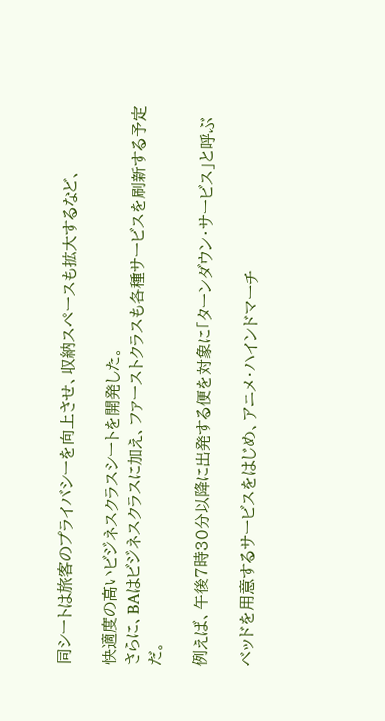同シートは旅客のプライバシーを向上させ、収納スペースも拡大するなど、

快適度の高いビジネスクラスシートを開発した。
さらに、BAはビジネスクラスに加え、ファーストクラスも各種サービスを刷新する予定だ。

例えば、午後7時30分以降に出発する便を対象に「ターンダウン・サービス」と呼ぶ

ベッドを用意するサービスをはじめ、アニメ・ハインドマーチ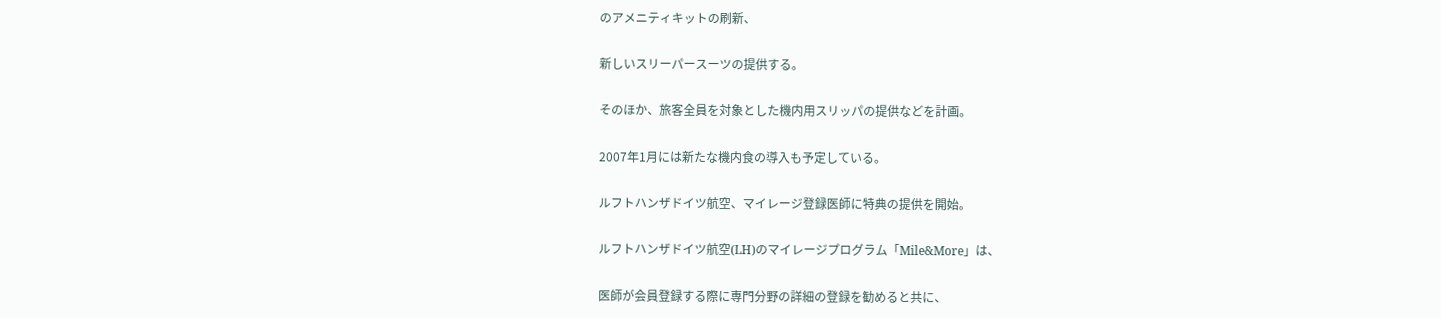のアメニティキットの刷新、

新しいスリーパースーツの提供する。

そのほか、旅客全員を対象とした機内用スリッパの提供などを計画。

2007年1月には新たな機内食の導入も予定している。

ルフトハンザドイツ航空、マイレージ登録医師に特典の提供を開始。

ルフトハンザドイツ航空(LH)のマイレージプログラム「Mile&More」は、

医師が会員登録する際に専門分野の詳細の登録を勧めると共に、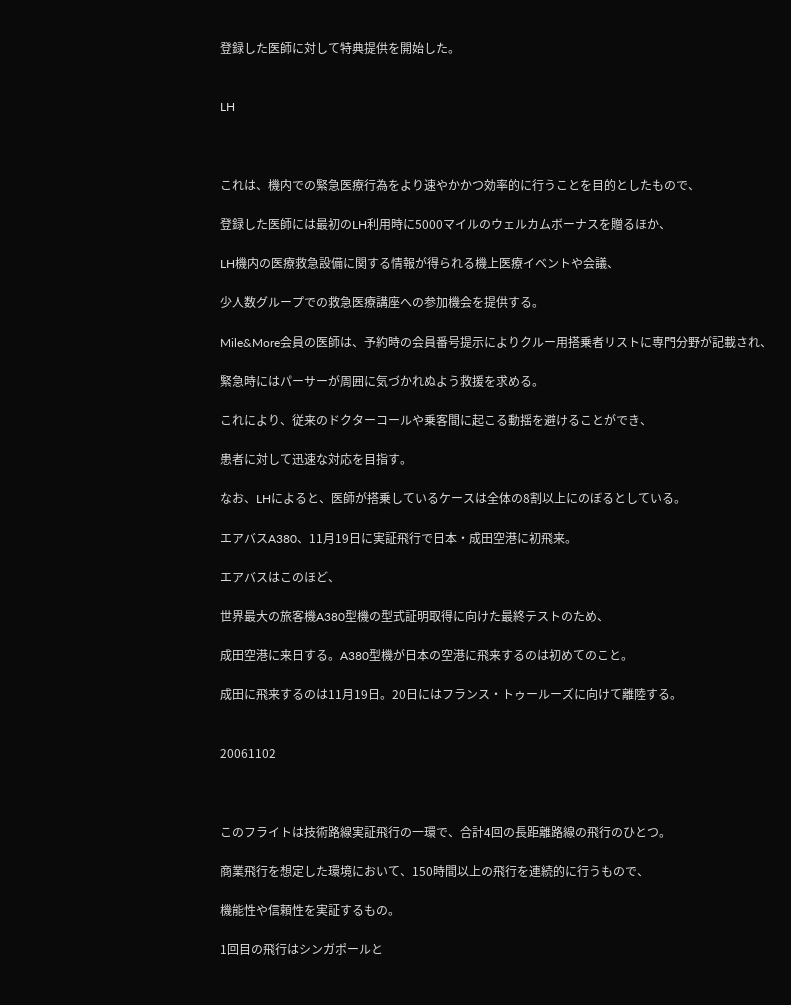登録した医師に対して特典提供を開始した。


LH



これは、機内での緊急医療行為をより速やかかつ効率的に行うことを目的としたもので、

登録した医師には最初のLH利用時に5000マイルのウェルカムボーナスを贈るほか、

LH機内の医療救急設備に関する情報が得られる機上医療イベントや会議、

少人数グループでの救急医療講座への参加機会を提供する。

Mile&More会員の医師は、予約時の会員番号提示によりクルー用搭乗者リストに専門分野が記載され、

緊急時にはパーサーが周囲に気づかれぬよう救援を求める。

これにより、従来のドクターコールや乗客間に起こる動揺を避けることができ、

患者に対して迅速な対応を目指す。

なお、LHによると、医師が搭乗しているケースは全体の8割以上にのぼるとしている。

エアバスA380、11月19日に実証飛行で日本・成田空港に初飛来。

エアバスはこのほど、

世界最大の旅客機A380型機の型式証明取得に向けた最終テストのため、

成田空港に来日する。A380型機が日本の空港に飛来するのは初めてのこと。

成田に飛来するのは11月19日。20日にはフランス・トゥールーズに向けて離陸する。


20061102



このフライトは技術路線実証飛行の一環で、合計4回の長距離路線の飛行のひとつ。

商業飛行を想定した環境において、150時間以上の飛行を連続的に行うもので、

機能性や信頼性を実証するもの。

1回目の飛行はシンガポールと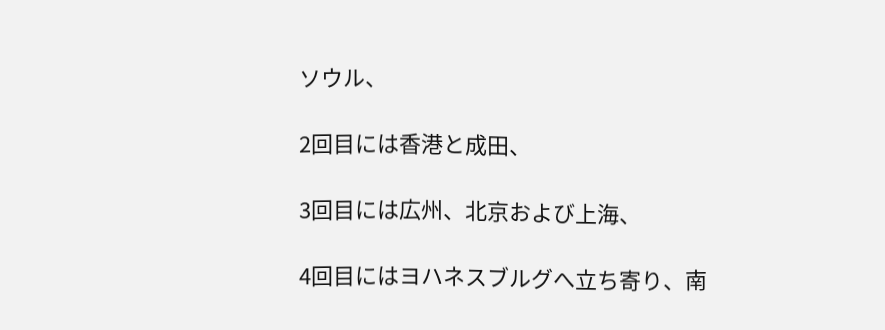ソウル、

2回目には香港と成田、

3回目には広州、北京および上海、

4回目にはヨハネスブルグへ立ち寄り、南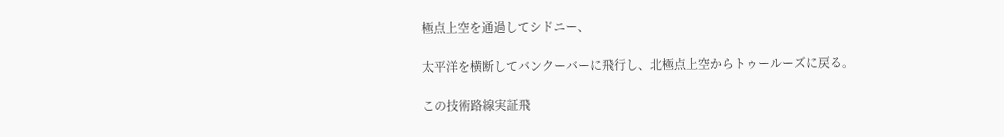極点上空を通過してシドニー、

太平洋を横断してバンクーバーに飛行し、北極点上空からトゥールーズに戻る。

この技術路線実証飛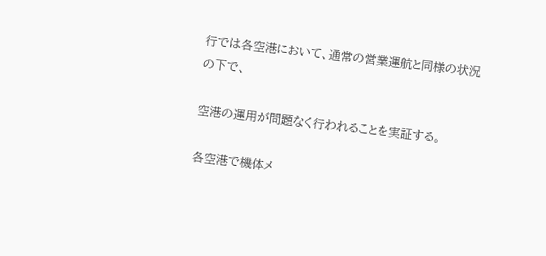行では各空港において、通常の営業運航と同様の状況の下で、

空港の運用が問題なく行われることを実証する。

各空港で機体メ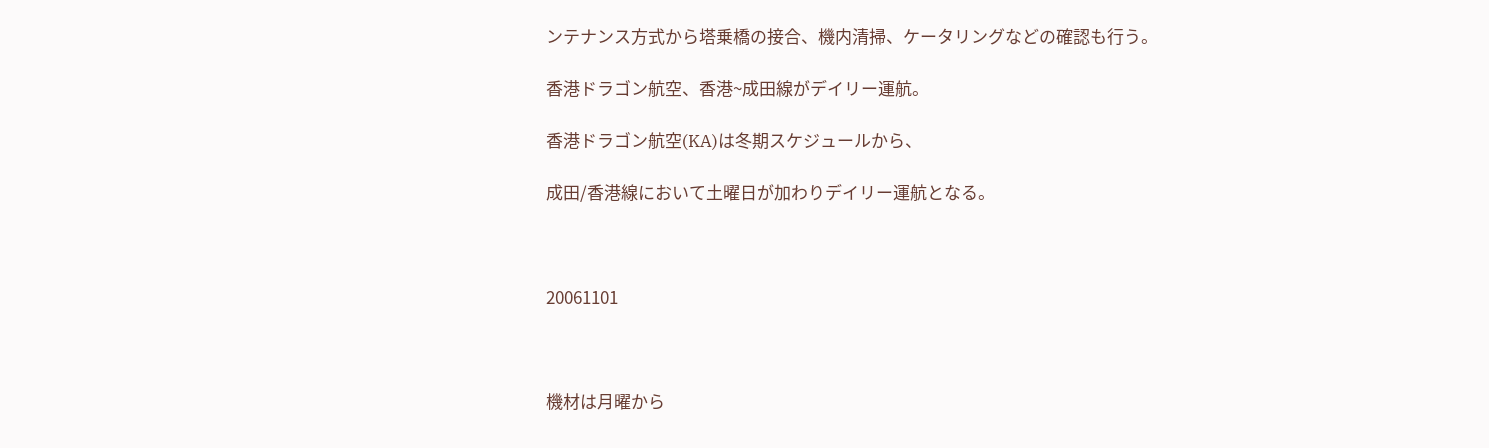ンテナンス方式から塔乗橋の接合、機内清掃、ケータリングなどの確認も行う。

香港ドラゴン航空、香港~成田線がデイリー運航。

香港ドラゴン航空(KA)は冬期スケジュールから、

成田/香港線において土曜日が加わりデイリー運航となる。



20061101



機材は月曜から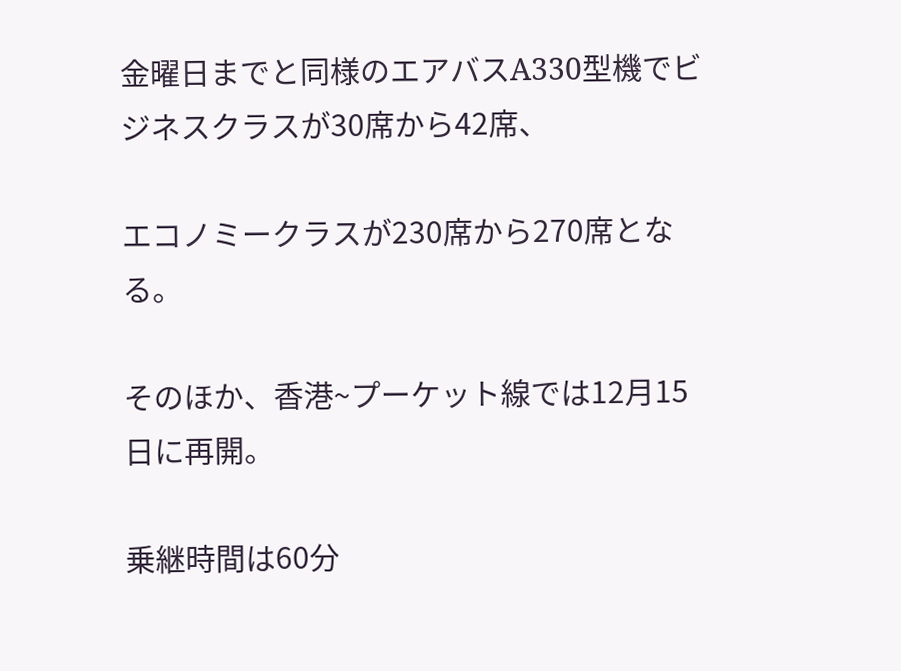金曜日までと同様のエアバスA330型機でビジネスクラスが30席から42席、

エコノミークラスが230席から270席となる。

そのほか、香港~プーケット線では12月15日に再開。

乗継時間は60分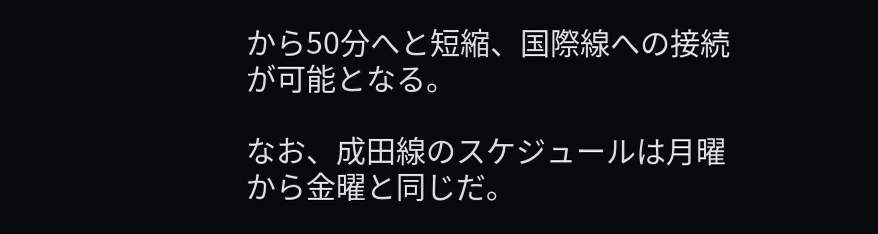から50分へと短縮、国際線への接続が可能となる。

なお、成田線のスケジュールは月曜から金曜と同じだ。